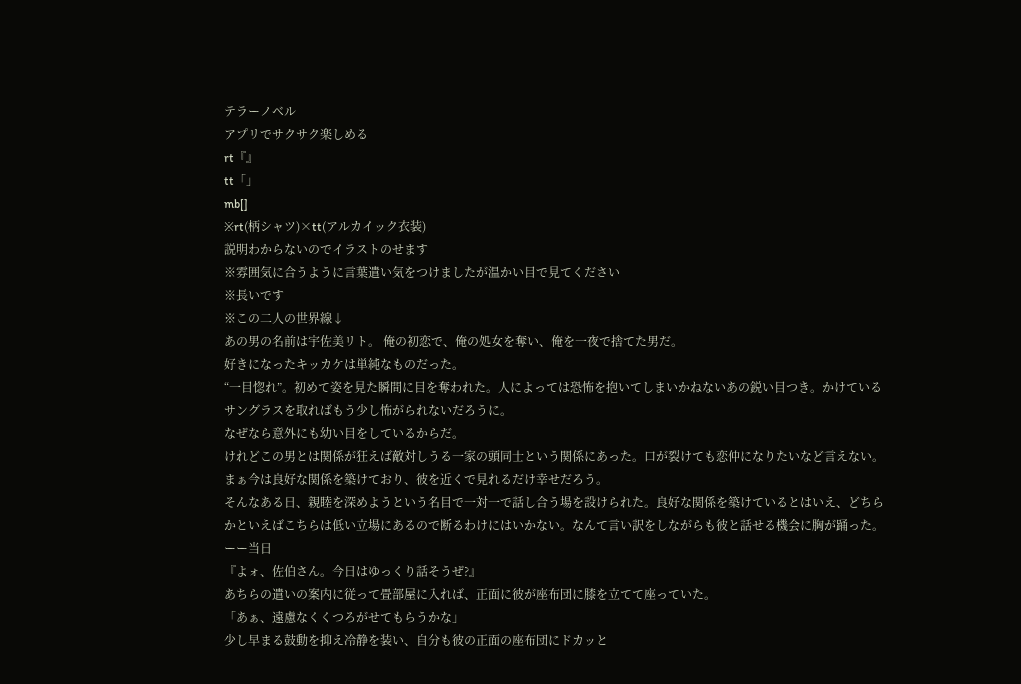テラーノベル
アプリでサクサク楽しめる
rt『』
tt「」
mb[]
※rt(柄シャツ)×tt(アルカイック衣装)
説明わからないのでイラストのせます
※雰囲気に合うように言葉遣い気をつけましたが温かい目で見てください
※長いです
※この二人の世界線↓
あの男の名前は宇佐美リト。 俺の初恋で、俺の処女を奪い、俺を一夜で捨てた男だ。
好きになったキッカケは単純なものだった。
“一目惚れ”。初めて姿を見た瞬間に目を奪われた。人によっては恐怖を抱いてしまいかねないあの鋭い目つき。かけているサングラスを取ればもう少し怖がられないだろうに。
なぜなら意外にも幼い目をしているからだ。
けれどこの男とは関係が狂えば敵対しうる一家の頭同士という関係にあった。口が裂けても恋仲になりたいなど言えない。まぁ今は良好な関係を築けており、彼を近くで見れるだけ幸せだろう。
そんなある日、親睦を深めようという名目で一対一で話し合う場を設けられた。良好な関係を築けているとはいえ、どちらかといえばこちらは低い立場にあるので断るわけにはいかない。なんて言い訳をしながらも彼と話せる機会に胸が踊った。
ーー当日
『よォ、佐伯さん。今日はゆっくり話そうぜ?』
あちらの遣いの案内に従って畳部屋に入れば、正面に彼が座布団に膝を立てて座っていた。
「あぁ、遠慮なくくつろがせてもらうかな」
少し早まる鼓動を抑え冷静を装い、自分も彼の正面の座布団にドカッと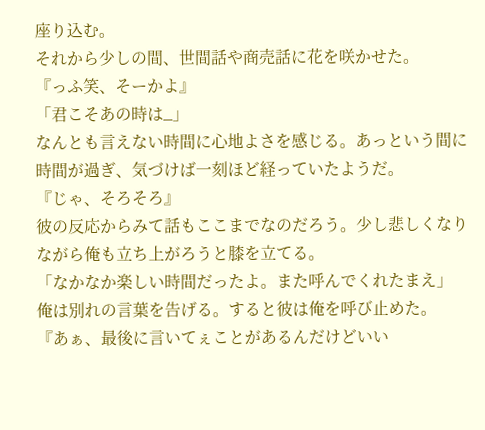座り込む。
それから少しの間、世間話や商売話に花を咲かせた。
『っふ笑、そーかよ』
「君こそあの時は_」
なんとも言えない時間に心地よさを感じる。あっという間に時間が過ぎ、気づけば一刻ほど経っていたようだ。
『じゃ、そろそろ』
彼の反応からみて話もここまでなのだろう。少し悲しくなりながら俺も立ち上がろうと膝を立てる。
「なかなか楽しい時間だったよ。また呼んでくれたまえ」
俺は別れの言葉を告げる。すると彼は俺を呼び止めた。
『あぁ、最後に言いてぇことがあるんだけどいい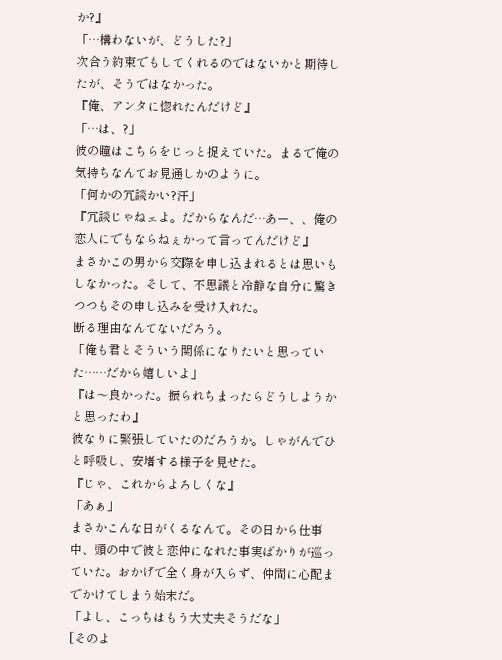か?』
「…構わないが、どうした?」
次合う約束でもしてくれるのではないかと期待したが、そうではなかった。
『俺、アンタに惚れたんだけど』
「…は、?」
彼の瞳はこちらをじっと捉えていた。まるで俺の気持ちなんてお見通しかのように。
「何かの冗談かい?汗」
『冗談じゃねェよ。だからなんだ…あー、、俺の恋人にでもならねぇかって言ってんだけど』
まさかこの男から交際を申し込まれるとは思いもしなかった。そして、不思議と冷静な自分に驚きつつもその申し込みを受け入れた。
断る理由なんてないだろう。
「俺も君とそういう関係になりたいと思っていた……だから嬉しいよ」
『は〜良かった。振られちまったらどうしようかと思ったわ』
彼なりに緊張していたのだろうか。しゃがんでひと呼吸し、安堵する様子を見せた。
『じゃ、これからよろしくな』
「あぁ」
まさかこんな日がくるなんて。その日から仕事中、頭の中で彼と恋仲になれた事実ばかりが巡っていた。おかげで全く身が入らず、仲間に心配までかけてしまう始末だ。
「よし、こっちはもう大丈夫そうだな」
[そのよ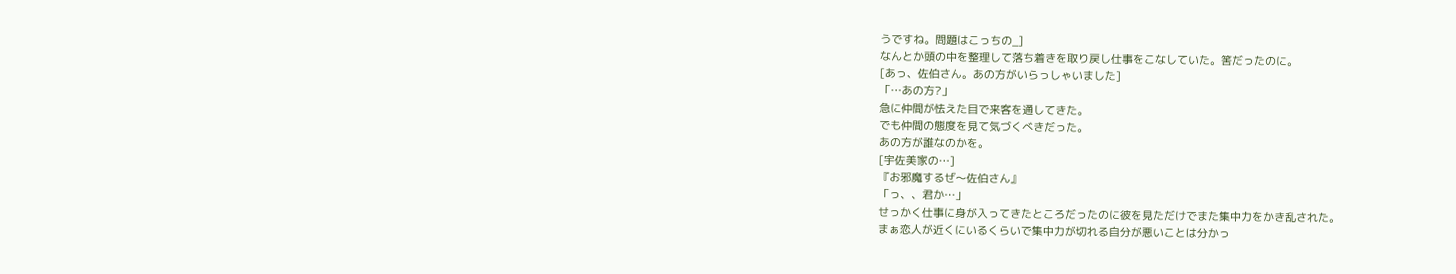うですね。問題はこっちの_]
なんとか頭の中を整理して落ち着きを取り戻し仕事をこなしていた。筈だったのに。
[あっ、佐伯さん。あの方がいらっしゃいました]
「…あの方?」
急に仲間が怯えた目で来客を通してきた。
でも仲間の態度を見て気づくべきだった。
あの方が誰なのかを。
[宇佐美家の…]
『お邪魔するぜ〜佐伯さん』
「っ、、君か…」
せっかく仕事に身が入ってきたところだったのに彼を見ただけでまた集中力をかき乱された。
まぁ恋人が近くにいるくらいで集中力が切れる自分が悪いことは分かっ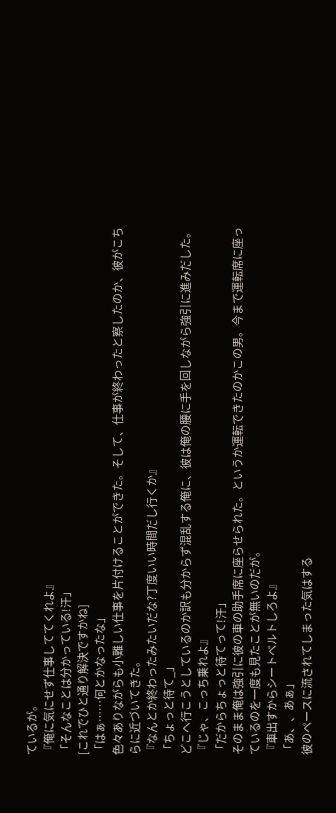ているが。
『俺に気にせず仕事しててくれよ』
「そんなことは分かっている!汗」
[これでひと通り解決ですかね]
「はぁ……何とかなったな」
色々ありながらも小難しい仕事を片付けることができた。そして、仕事が終わったと察したのか、彼がこちらに近づいてきた。
『なんとか終わったみたいだな?丁度いい時間だし行くか』
「ちょっと待て_」
どこへ行こうとしているのか訳も分からず混乱する俺に、彼は俺の腰に手を回しながら強引に進みだした。
『じゃ、こっち乗れよ』
「だからちょっと待てって!汗」
そのまま俺は強引に彼の車の助手席に座らせられた。というか運転できたのかこの男。今まで運転席に座っているのを一度も見たことが無いのだが。
『車出すからシートベルトしろよ』
「あ、、あぁ」
彼のペースに流されてしまった気はする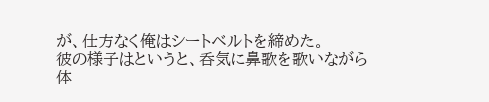が、仕方なく俺はシートベルトを締めた。
彼の様子はというと、呑気に鼻歌を歌いながら体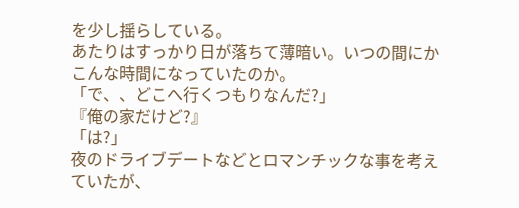を少し揺らしている。
あたりはすっかり日が落ちて薄暗い。いつの間にかこんな時間になっていたのか。
「で、、どこへ行くつもりなんだ?」
『俺の家だけど?』
「は?」
夜のドライブデートなどとロマンチックな事を考えていたが、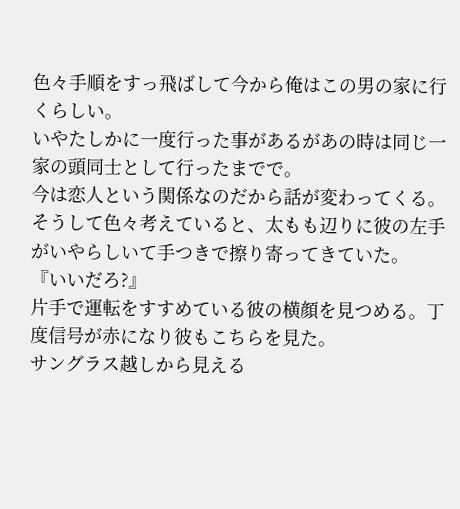色々手順をすっ飛ばして今から俺はこの男の家に行くらしい。
いやたしかに一度行った事があるがあの時は同じ一家の頭同士として行ったまでで。
今は恋人という関係なのだから話が変わってくる。
そうして色々考えていると、太もも辺りに彼の左手がいやらしいて手つきで擦り寄ってきていた。
『いいだろ?』
片手で運転をすすめている彼の横顔を見つめる。丁度信号が赤になり彼もこちらを見た。
サングラス越しから見える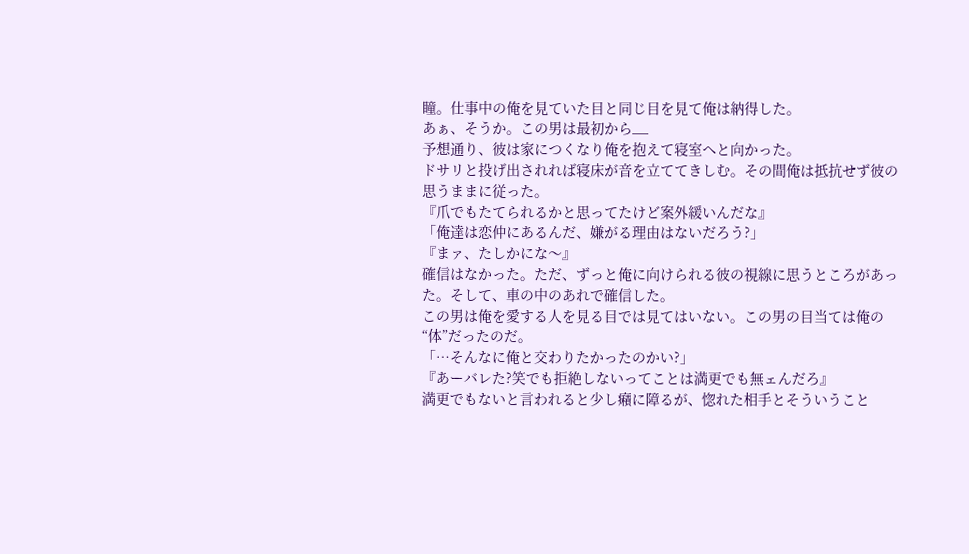瞳。仕事中の俺を見ていた目と同じ目を見て俺は納得した。
あぁ、そうか。この男は最初から__
予想通り、彼は家につくなり俺を抱えて寝室へと向かった。
ドサリと投げ出されれば寝床が音を立ててきしむ。その間俺は抵抗せず彼の思うままに従った。
『爪でもたてられるかと思ってたけど案外緩いんだな』
「俺達は恋仲にあるんだ、嫌がる理由はないだろう?」
『まァ、たしかにな〜』
確信はなかった。ただ、ずっと俺に向けられる彼の視線に思うところがあった。そして、車の中のあれで確信した。
この男は俺を愛する人を見る目では見てはいない。この男の目当ては俺の“体”だったのだ。
「…そんなに俺と交わりたかったのかい?」
『あーバレた?笑でも拒絶しないってことは満更でも無ェんだろ』
満更でもないと言われると少し癪に障るが、惚れた相手とそういうこと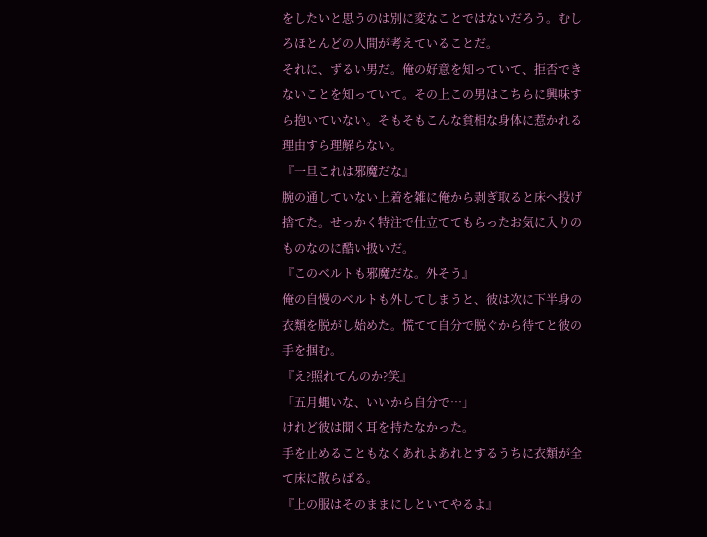をしたいと思うのは別に変なことではないだろう。むしろほとんどの人間が考えていることだ。
それに、ずるい男だ。俺の好意を知っていて、拒否できないことを知っていて。その上この男はこちらに興味すら抱いていない。そもそもこんな貧相な身体に惹かれる理由すら理解らない。
『一旦これは邪魔だな』
腕の通していない上着を雑に俺から剥ぎ取ると床へ投げ捨てた。せっかく特注で仕立ててもらったお気に入りのものなのに酷い扱いだ。
『このベルトも邪魔だな。外そう』
俺の自慢のベルトも外してしまうと、彼は次に下半身の衣類を脱がし始めた。慌てて自分で脱ぐから待てと彼の手を掴む。
『え?照れてんのか?笑』
「五月蝿いな、いいから自分で…」
けれど彼は聞く耳を持たなかった。
手を止めることもなくあれよあれとするうちに衣類が全て床に散らばる。
『上の服はそのままにしといてやるよ』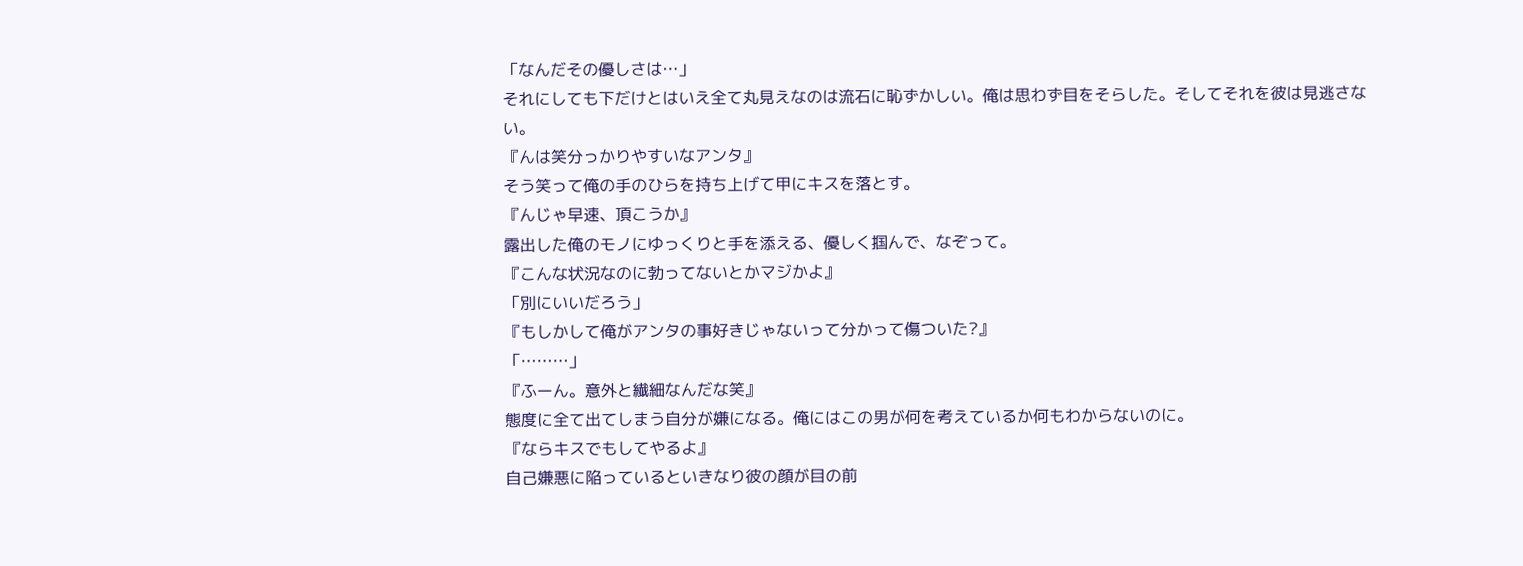「なんだその優しさは…」
それにしても下だけとはいえ全て丸見えなのは流石に恥ずかしい。俺は思わず目をそらした。そしてそれを彼は見逃さない。
『んは笑分っかりやすいなアンタ』
そう笑って俺の手のひらを持ち上げて甲にキスを落とす。
『んじゃ早速、頂こうか』
露出した俺のモノにゆっくりと手を添える、優しく掴んで、なぞって。
『こんな状況なのに勃ってないとかマジかよ』
「別にいいだろう」
『もしかして俺がアンタの事好きじゃないって分かって傷ついた?』
「………」
『ふーん。意外と繊細なんだな笑』
態度に全て出てしまう自分が嫌になる。俺にはこの男が何を考えているか何もわからないのに。
『ならキスでもしてやるよ』
自己嫌悪に陥っているといきなり彼の顔が目の前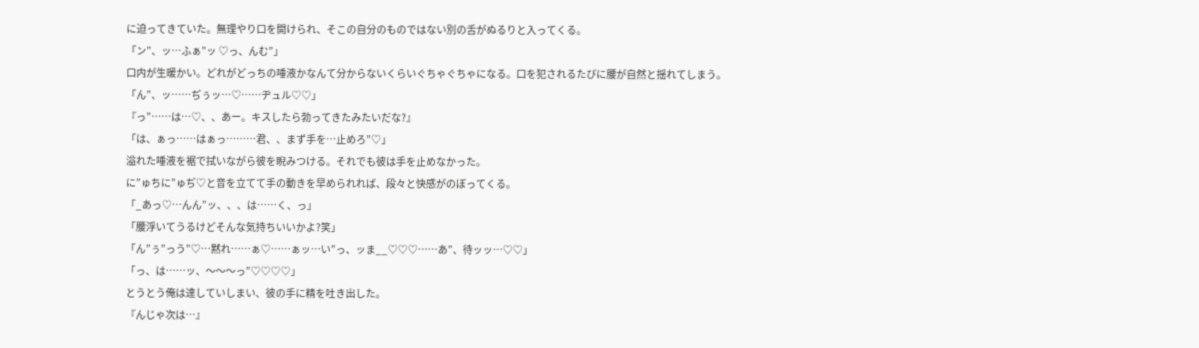に迫ってきていた。無理やり口を開けられ、そこの自分のものではない別の舌がぬるりと入ってくる。
「ン”、ッ…ふぁ”ッ ♡っ、んむ”」
口内が生暖かい。どれがどっちの唾液かなんて分からないくらいぐちゃぐちゃになる。口を犯されるたびに腰が自然と揺れてしまう。
「ん”、ッ……ぢぅッ…♡……ヂュル♡♡」
『っ”……は…♡、、あー。キスしたら勃ってきたみたいだな?』
「は、ぁっ……はぁっ………君、、まず手を…止めろ”♡」
溢れた唾液を裾で拭いながら彼を睨みつける。それでも彼は手を止めなかった。
に”ゅちに”ゅぢ♡と音を立てて手の動きを早められれば、段々と快感がのぼってくる。
「_あっ♡…んん”ッ、、、は……く、っ」
「腰浮いてうるけどそんな気持ちいいかよ?笑」
「ん”ぅ”っう”♡…黙れ……ぁ♡……ぁッ…い”っ、ッま__♡♡♡……あ”、待ッッ…♡♡」
「っ、は……ッ、〜〜〜っ”♡♡♡♡」
とうとう俺は達していしまい、彼の手に精を吐き出した。
『んじゃ次は…』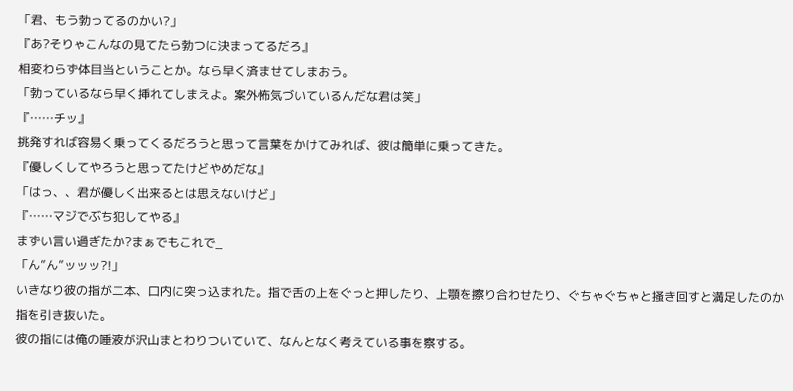「君、もう勃ってるのかい?」
『あ?そりゃこんなの見てたら勃つに決まってるだろ』
相変わらず体目当ということか。なら早く済ませてしまおう。
「勃っているなら早く挿れてしまえよ。案外怖気づいているんだな君は笑」
『……チッ』
挑発すれば容易く乗ってくるだろうと思って言葉をかけてみれば、彼は簡単に乗ってきた。
『優しくしてやろうと思ってたけどやめだな』
「はっ、、君が優しく出来るとは思えないけど」
『……マジでぶち犯してやる』
まずい言い過ぎたか?まぁでもこれで_
「ん”ん”ッッッ?!」
いきなり彼の指が二本、口内に突っ込まれた。指で舌の上をぐっと押したり、上顎を擦り合わせたり、ぐちゃぐちゃと掻き回すと満足したのか指を引き抜いた。
彼の指には俺の唾液が沢山まとわりついていて、なんとなく考えている事を察する。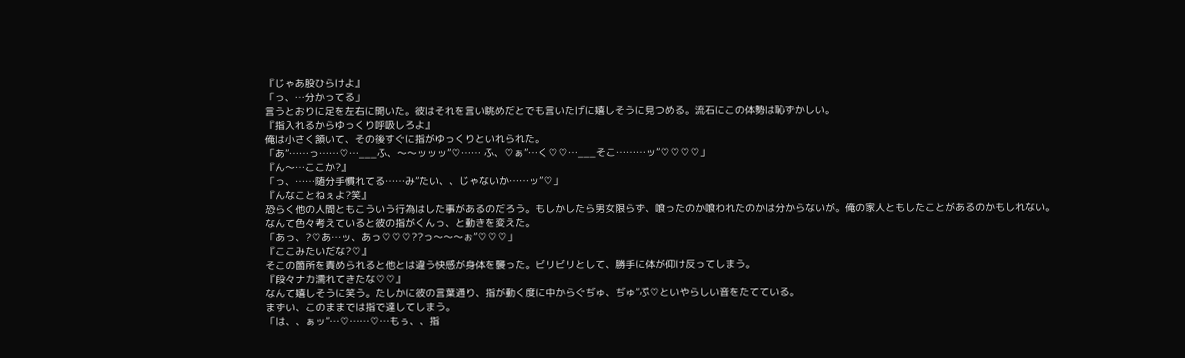『じゃあ股ひらけよ』
「っ、…分かってる」
言うとおりに足を左右に開いた。彼はそれを言い眺めだとでも言いたげに嬉しそうに見つめる。流石にこの体勢は恥ずかしい。
『指入れるからゆっくり呼吸しろよ』
俺は小さく頷いて、その後すぐに指がゆっくりといれられた。
「あ”……っ……♡…___ふ、〜〜ッッッ”♡…… ふ、♡ぁ”…く♡♡…___そこ………ッ”♡♡♡♡」
『ん〜…ここか?』
「っ、……随分手慣れてる……み”たい、、じゃないか……ッ”♡」
『んなことねぇよ?笑』
恐らく他の人間ともこういう行為はした事があるのだろう。もしかしたら男女限らず、喰ったのか喰われたのかは分からないが。俺の家人ともしたことがあるのかもしれない。
なんて色々考えていると彼の指がくんっ、と動きを変えた。
「あっ、?♡あ…ッ、あっ♡♡♡??っ〜〜〜ぉ”♡♡♡」
『ここみたいだな?♡』
そこの箇所を責められると他とは違う快感が身体を襲った。ビリビリとして、勝手に体が仰け反ってしまう。
『段々ナカ濡れてきたな♡♡』
なんて嬉しそうに笑う。たしかに彼の言葉通り、指が動く度に中からぐぢゅ、ぢゅ”ぷ♡といやらしい音をたてている。
まずい、このままでは指で達してしまう。
「は、、ぁッ”…♡……♡…もぅ、、指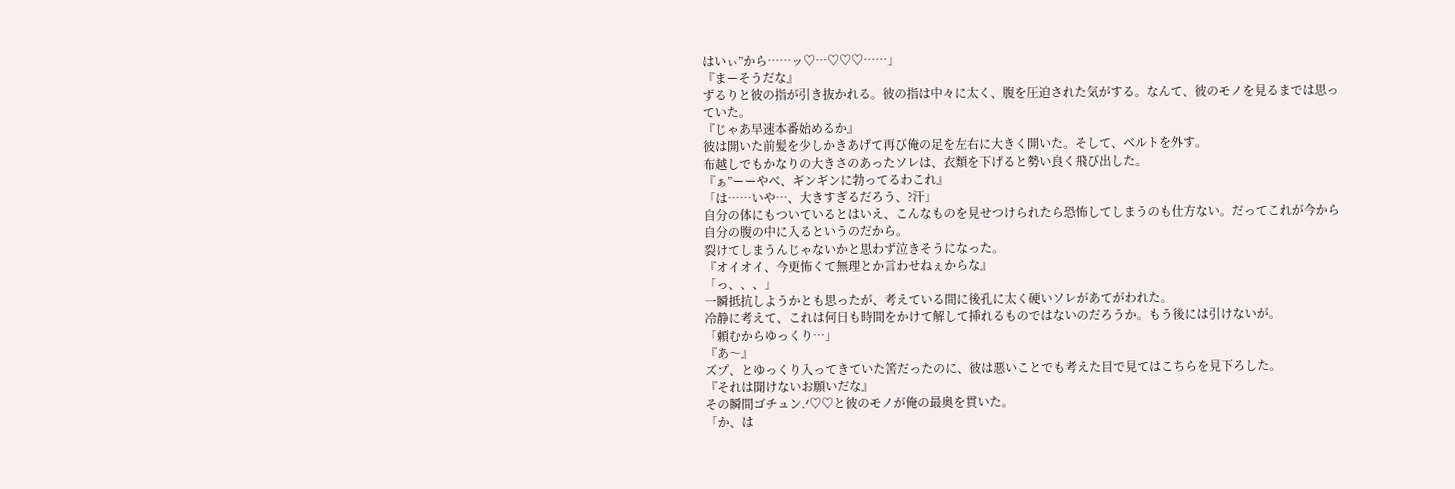はいぃ”から……ッ♡…♡♡♡……」
『まーそうだな』
ずるりと彼の指が引き抜かれる。彼の指は中々に太く、腹を圧迫された気がする。なんて、彼のモノを見るまでは思っていた。
『じゃあ早速本番始めるか』
彼は開いた前髪を少しかきあげて再び俺の足を左右に大きく開いた。そして、ベルトを外す。
布越しでもかなりの大きさのあったソレは、衣類を下げると勢い良く飛び出した。
『ぁ”ーーやべ、ギンギンに勃ってるわこれ』
「は……いや…、大きすぎるだろう、?汗」
自分の体にもついているとはいえ、こんなものを見せつけられたら恐怖してしまうのも仕方ない。だってこれが今から自分の腹の中に入るというのだから。
裂けてしまうんじゃないかと思わず泣きそうになった。
『オイオイ、今更怖くて無理とか言わせねぇからな』
「っ、、、」
一瞬抵抗しようかとも思ったが、考えている間に後孔に太く硬いソレがあてがわれた。
冷静に考えて、これは何日も時間をかけて解して挿れるものではないのだろうか。もう後には引けないが。
「頼むからゆっくり…」
『あ〜』
ズプ、とゆっくり入ってきていた筈だったのに、彼は悪いことでも考えた目で見てはこちらを見下ろした。
『それは聞けないお願いだな』
その瞬間ゴチュン.ᐟ♡♡と彼のモノが俺の最奥を貫いた。
「か、は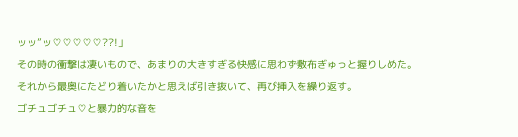ッッ”ッ♡♡♡♡♡??!」
その時の衝撃は凄いもので、あまりの大きすぎる快感に思わず敷布ぎゅっと握りしめた。
それから最奥にたどり着いたかと思えば引き抜いて、再び挿入を繰り返す。
ゴチュゴチュ♡と暴力的な音を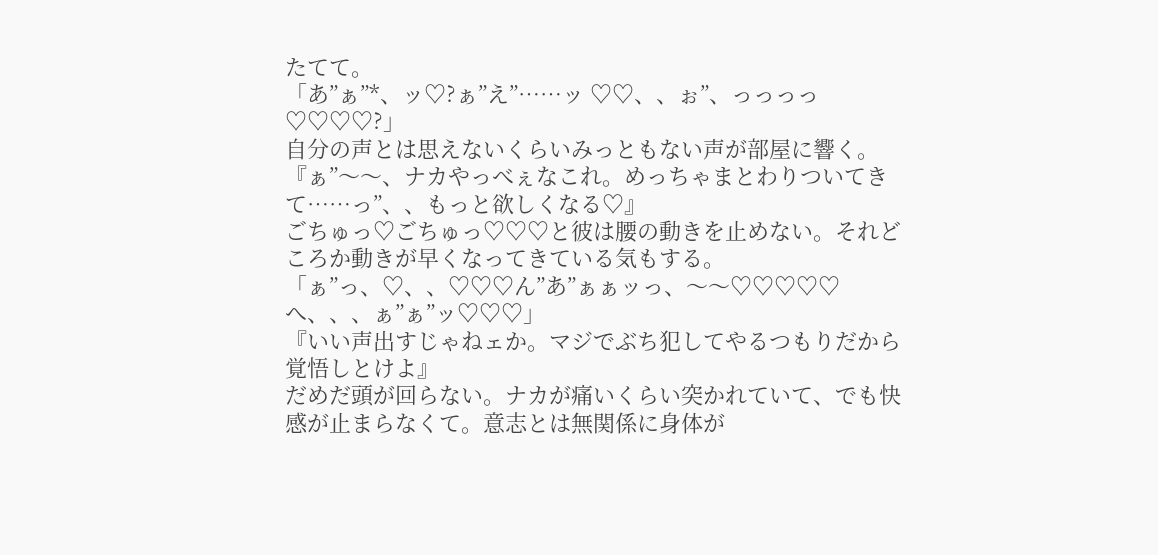たてて。
「あ”ぁ”*、ッ♡?ぁ”え”……ッ ♡♡、、ぉ”、っっっっ♡♡♡♡?」
自分の声とは思えないくらいみっともない声が部屋に響く。
『ぁ”〜〜、ナカやっべぇなこれ。めっちゃまとわりついてきて……っ”、、もっと欲しくなる♡』
ごちゅっ♡ごちゅっ♡♡♡と彼は腰の動きを止めない。それどころか動きが早くなってきている気もする。
「ぁ”っ、♡、、♡♡♡ん”あ”ぁぁッっ、〜〜♡♡♡♡♡へ、、、ぁ”ぁ”ッ♡♡♡」
『いい声出すじゃねェか。マジでぶち犯してやるつもりだから覚悟しとけよ』
だめだ頭が回らない。ナカが痛いくらい突かれていて、でも快感が止まらなくて。意志とは無関係に身体が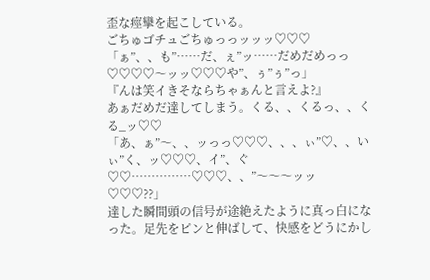歪な痙攣を起こしている。
ごちゅゴチュごちゅっっッッッ♡♡♡
「ぁ”、、も”……だ、ぇ”ッ……だめだめっっ♡♡♡♡〜ッッ♡♡♡や”、ぅ”ぅ”っ」
『んは笑イきそならちゃぁんと言えよ?』
あぁだめだ達してしまう。くる、、くるっ、、くる_ッ♡♡
「あ、ぁ”〜、、ッっっ♡♡♡、、、ぃ”♡、、いぃ”く、ッ♡♡♡、イ”、ぐ♡♡……………♡♡♡、、”〜〜〜ッッ♡♡♡??」
達した瞬間頭の信号が途絶えたように真っ白になった。足先をピンと伸ばして、快感をどうにかし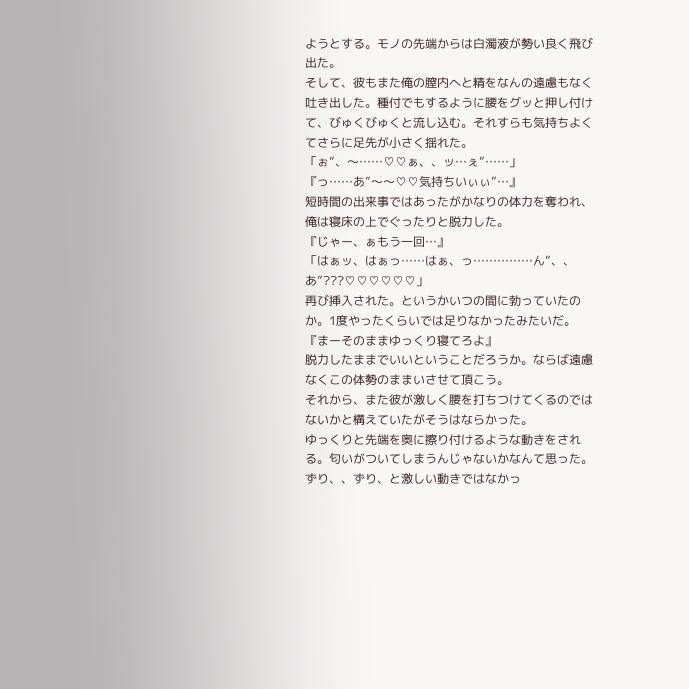ようとする。モノの先端からは白濁液が勢い良く飛び出た。
そして、彼もまた俺の膣内へと精をなんの遠慮もなく吐き出した。種付でもするように腰をグッと押し付けて、びゅくびゅくと流し込む。それすらも気持ちよくてさらに足先が小さく揺れた。
「ぉ”、〜……♡♡ぁ、、ッ…ぇ”……」
『っ……あ”〜〜♡♡気持ちいぃぃ”…』
短時間の出来事ではあったがかなりの体力を奪われ、俺は寝床の上でぐったりと脱力した。
『じゃー、ぁもう一回…』
「はぁッ、はぁっ……はぁ、っ……………ん”、、あ”???♡♡♡♡♡♡」
再び挿入された。というかいつの間に勃っていたのか。1度やったくらいでは足りなかったみたいだ。
『まーそのままゆっくり寝てろよ』
脱力したままでいいということだろうか。ならば遠慮なくこの体勢のままいさせて頂こう。
それから、また彼が激しく腰を打ちつけてくるのではないかと構えていたがそうはならかった。
ゆっくりと先端を奥に擦り付けるような動きをされる。匂いがついてしまうんじゃないかなんて思った。ずり、、ずり、と激しい動きではなかっ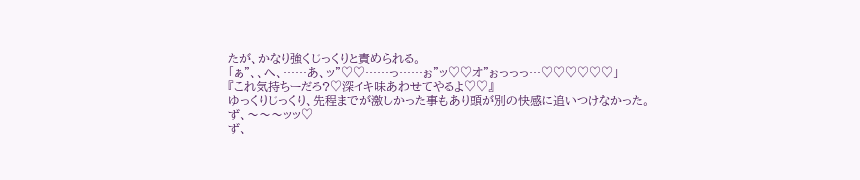たが、かなり強くじっくりと責められる。
「ぁ”、、へ、……あ、ッ”♡♡……っ……ぉ”ッ♡♡オ”ぉっっっ…♡♡♡♡♡♡」
『これ気持ちーだろ?♡深イキ味あわせてやるよ♡♡』
ゆっくりじっくり、先程までが激しかった事もあり頭が別の快感に追いつけなかった。
ず、〜〜〜ッッ♡
ず、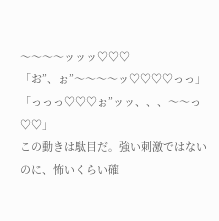〜〜〜〜ッッッ♡♡♡
「お”、ぉ”〜〜〜〜ッ♡♡♡♡っっ」
「っっっ♡♡♡ぉ”ッッ、、、〜〜っ♡♡」
この動きは駄目だ。強い刺激ではないのに、怖いくらい確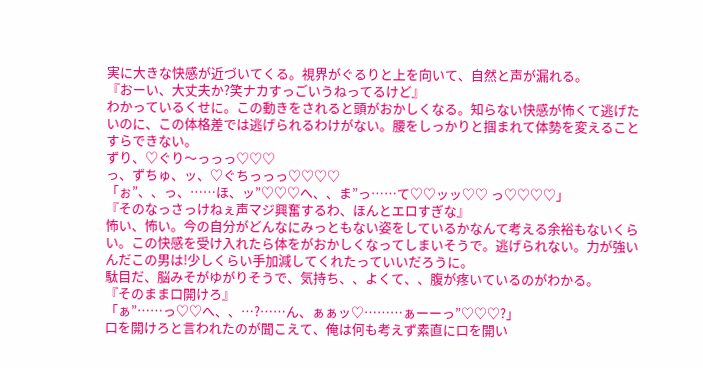実に大きな快感が近づいてくる。視界がぐるりと上を向いて、自然と声が漏れる。
『おーい、大丈夫か?笑ナカすっごいうねってるけど』
わかっているくせに。この動きをされると頭がおかしくなる。知らない快感が怖くて逃げたいのに、この体格差では逃げられるわけがない。腰をしっかりと掴まれて体勢を変えることすらできない。
ずり、♡ぐり〜っっっ♡♡♡
っ、ずちゅ、ッ、♡ぐちっっっ♡♡♡♡
「ぉ”、、っ、……ほ、ッ”♡♡♡へ、、ま”っ……て♡♡ッッ♡♡ っ♡♡♡♡」
『そのなっさっけねぇ声マジ興奮するわ、ほんとエロすぎな』
怖い、怖い。今の自分がどんなにみっともない姿をしているかなんて考える余裕もないくらい。この快感を受け入れたら体をがおかしくなってしまいそうで。逃げられない。力が強いんだこの男は!少しくらい手加減してくれたっていいだろうに。
駄目だ、脳みそがゆがりそうで、気持ち、、よくて、、腹が疼いているのがわかる。
『そのまま口開けろ』
「ぁ”……っ♡♡へ、、…?……ん、ぁぁッ♡………ぁーーっ”♡♡♡?」
口を開けろと言われたのが聞こえて、俺は何も考えず素直に口を開い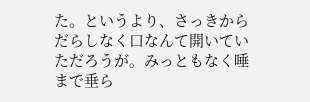た。というより、さっきからだらしなく口なんて開いていただろうが。みっともなく唾まで垂ら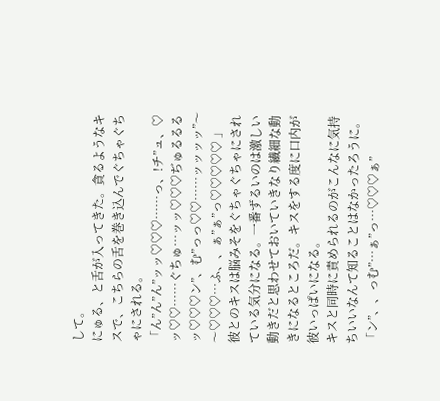して。
にゅる、と舌が入ってきた。貪るようなキスで、こちらの舌を巻き込んでぐちゃぐちゃにされる。
「ん”ん”ん”ッッ♡♡♡……っ、!チ”ュ、♡ッ♡♡……ぐちゅ…ッッ♡♡♡ぢゅるるるッ♡♡♡ン”、む”っっ♡♡……ッッッッ”〜〜♡♡♡…ふ、、ぁ”ぁ”っ♡♡♡♡♡ 」
彼とのキスは脳みそをぐちゃぐちゃにされている気分になる。一番ずるいのは激しい動きだと思わせておいていきなり繊細な動きになるところだ。キスをする度に口内が彼いっぱいになる。
キスと同時に責められるのがこんなに気持ちいいなんて知ることはなかったろうに。
「ン”、、っむ”…ぁ”っ…♡♡♡ぁ”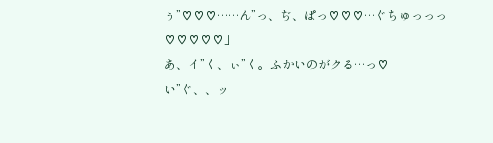ぅ”♡♡♡……ん”っ、ぢ、ぱっ♡♡♡…ぐちゅっっっ♡♡♡♡♡」
あ、イ”く、ぃ”く。ふかいのがクる…っ♡
い”ぐ、、ッ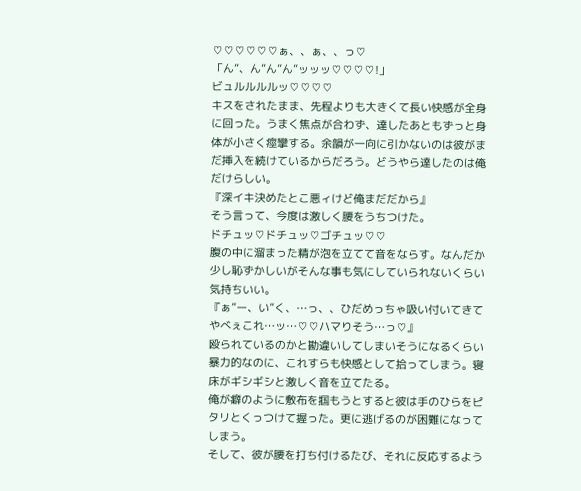♡♡♡♡♡♡ぁ、、ぁ、、っ♡
「ん”、ん”ん”ん”ッッッ♡♡♡♡!」
ビュルルルルッ♡♡♡♡
キスをされたまま、先程よりも大きくて長い快感が全身に回った。うまく焦点が合わず、達したあともずっと身体が小さく痙攣する。余韻が一向に引かないのは彼がまだ挿入を続けているからだろう。どうやら達したのは俺だけらしい。
『深イキ決めたとこ悪ィけど俺まだだから』
そう言って、今度は激しく腰をうちつけた。
ドチュッ♡ドチュッ♡ゴチュッ♡♡
腹の中に溜まった精が泡を立てて音をならす。なんだか少し恥ずかしいがそんな事も気にしていられないくらい気持ちいい。
『ぁ”ー、い”く、…っ、、ひだめっちゃ吸い付いてきてやべぇこれ…ッ…♡♡ハマりそう…っ♡』
殴られているのかと勘違いしてしまいそうになるくらい暴力的なのに、これすらも快感として拾ってしまう。寝床がギシギシと激しく音を立てたる。
俺が癖のように敷布を掴もうとすると彼は手のひらをピタリとくっつけて握った。更に逃げるのが困難になってしまう。
そして、彼が腰を打ち付けるたび、それに反応するよう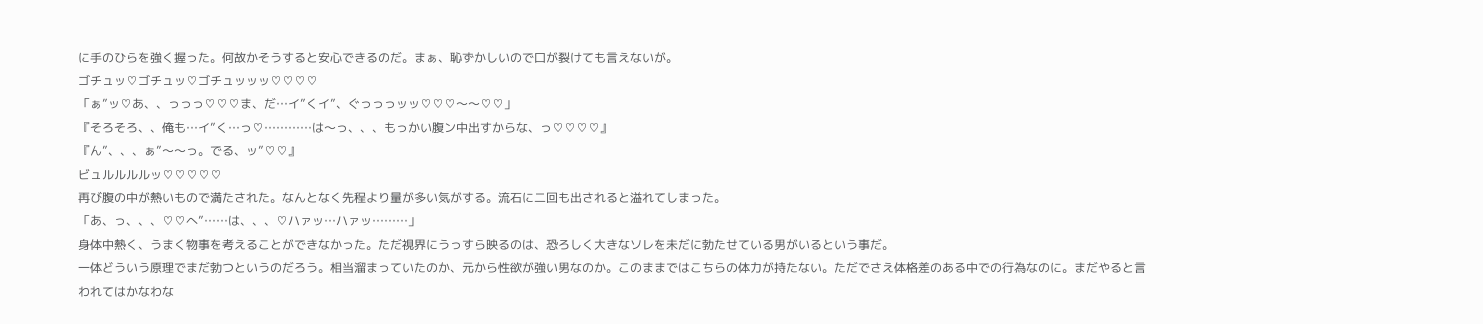に手のひらを強く握った。何故かそうすると安心できるのだ。まぁ、恥ずかしいので口が裂けても言えないが。
ゴチュッ♡ゴチュッ♡ゴチュッッッ♡♡♡♡
「ぁ”ッ♡あ、、っっっ♡♡♡ま、だ…イ”くイ”、ぐっっっッッ♡♡♡〜〜♡♡」
『そろそろ、、俺も…イ”く…っ♡…………は〜っ、、、もっかい腹ン中出すからな、っ♡♡♡♡』
『ん”、、、ぁ”〜〜っ。でる、ッ”♡♡』
ビュルルルルッ♡♡♡♡♡
再び腹の中が熱いもので満たされた。なんとなく先程より量が多い気がする。流石に二回も出されると溢れてしまった。
「あ、っ、、、♡♡へ”……は、、、♡ハァッ…ハァッ………」
身体中熱く、うまく物事を考えることができなかった。ただ視界にうっすら映るのは、恐ろしく大きなソレを未だに勃たせている男がいるという事だ。
一体どういう原理でまだ勃つというのだろう。相当溜まっていたのか、元から性欲が強い男なのか。このままではこちらの体力が持たない。ただでさえ体格差のある中での行為なのに。まだやると言われてはかなわな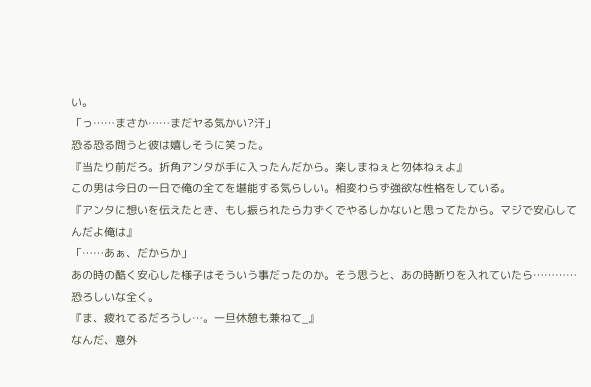い。
「っ……まさか……まだヤる気かい?汗」
恐る恐る問うと彼は嬉しそうに笑った。
『当たり前だろ。折角アンタが手に入ったんだから。楽しまねぇと勿体ねぇよ』
この男は今日の一日で俺の全てを堪能する気らしい。相変わらず強欲な性格をしている。
『アンタに想いを伝えたとき、もし振られたら力ずくでやるしかないと思ってたから。マジで安心してんだよ俺は』
「……あぁ、だからか」
あの時の酷く安心した様子はそういう事だったのか。そう思うと、あの時断りを入れていたら…………恐ろしいな全く。
『ま、疲れてるだろうし…。一旦休憩も兼ねて_』
なんだ、意外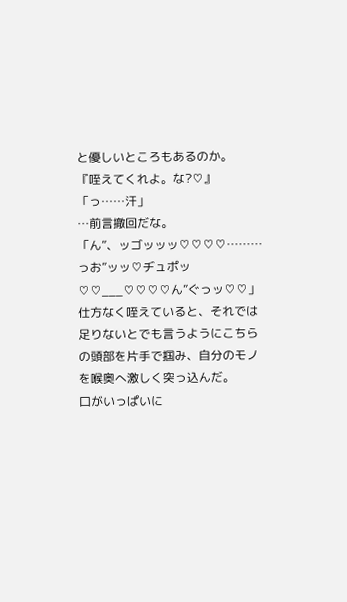と優しいところもあるのか。
『咥えてくれよ。な?♡』
「っ……汗」
…前言撤回だな。
「ん”、ッゴッッッ♡♡♡♡………っお”ッッ♡ヂュポッ♡♡___♡♡♡♡ん”ぐっッ♡♡」
仕方なく咥えていると、それでは足りないとでも言うようにこちらの頭部を片手で掴み、自分のモノを喉奥へ激しく突っ込んだ。
口がいっぱいに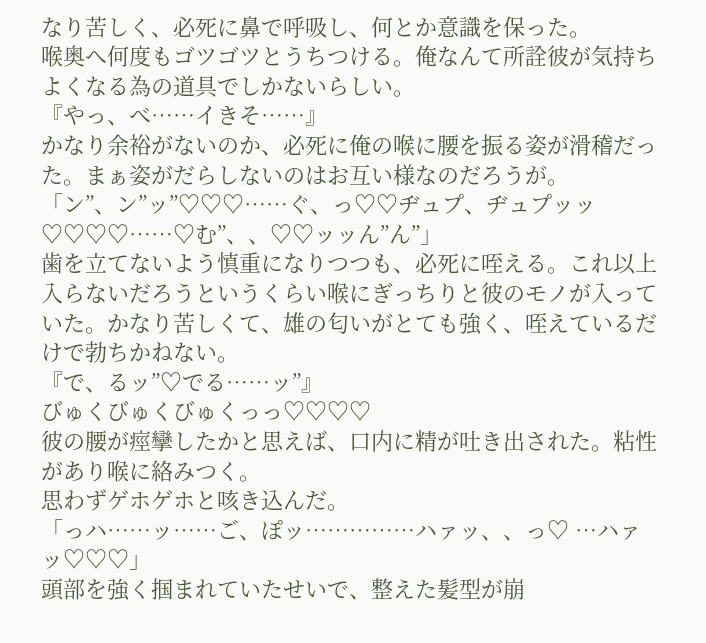なり苦しく、必死に鼻で呼吸し、何とか意識を保った。
喉奥へ何度もゴツゴツとうちつける。俺なんて所詮彼が気持ちよくなる為の道具でしかないらしい。
『やっ、べ……イきそ……』
かなり余裕がないのか、必死に俺の喉に腰を振る姿が滑稽だった。まぁ姿がだらしないのはお互い様なのだろうが。
「ン”、ン”ッ”♡♡♡……ぐ、っ♡♡ヂュプ、ヂュプッッ♡♡♡♡……♡む”、、♡♡ッッん”ん”」
歯を立てないよう慎重になりつつも、必死に咥える。これ以上入らないだろうというくらい喉にぎっちりと彼のモノが入っていた。かなり苦しくて、雄の匂いがとても強く、咥えているだけで勃ちかねない。
『で、るッ”♡でる……ッ”』
びゅくびゅくびゅくっっ♡♡♡♡
彼の腰が痙攣したかと思えば、口内に精が吐き出された。粘性があり喉に絡みつく。
思わずゲホゲホと咳き込んだ。
「っハ……ッ……ご、ぽッ……………ハァッ、、っ♡ …ハァッ♡♡♡」
頭部を強く掴まれていたせいで、整えた髪型が崩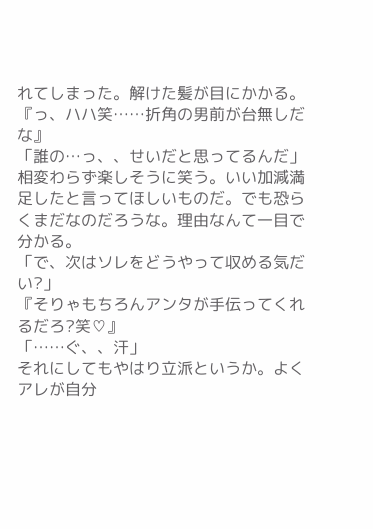れてしまった。解けた髪が目にかかる。
『っ、ハハ笑……折角の男前が台無しだな』
「誰の…っ、、せいだと思ってるんだ」
相変わらず楽しそうに笑う。いい加減満足したと言ってほしいものだ。でも恐らくまだなのだろうな。理由なんて一目で分かる。
「で、次はソレをどうやって収める気だい?」
『そりゃもちろんアンタが手伝ってくれるだろ?笑♡』
「……ぐ、、汗」
それにしてもやはり立派というか。よくアレが自分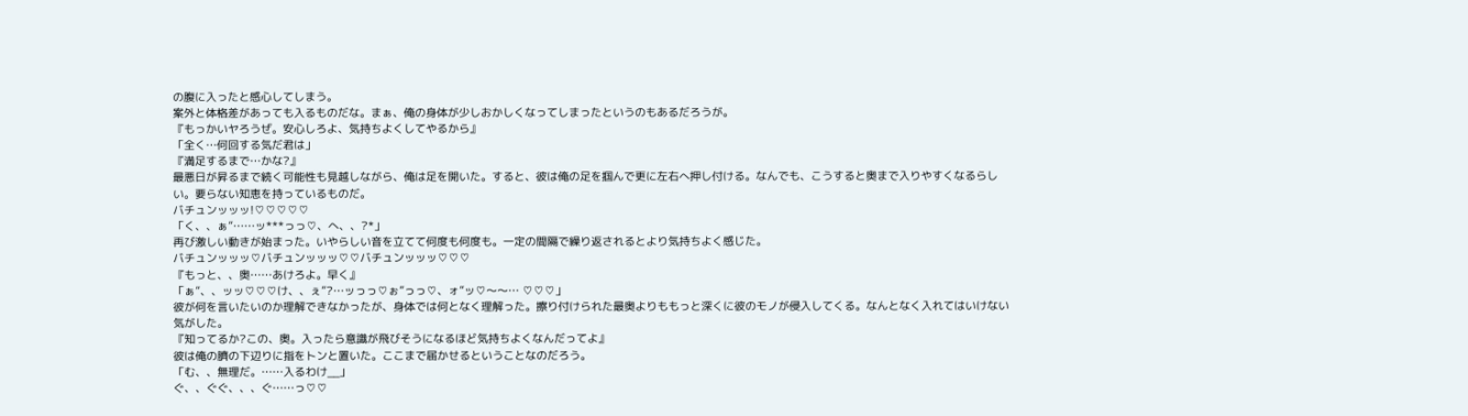の腹に入ったと感心してしまう。
案外と体格差があっても入るものだな。まぁ、俺の身体が少しおかしくなってしまったというのもあるだろうが。
『もっかいヤろうぜ。安心しろよ、気持ちよくしてやるから』
「全く…何回する気だ君は」
『満足するまで…かな?』
最悪日が昇るまで続く可能性も見越しながら、俺は足を開いた。すると、彼は俺の足を掴んで更に左右へ押し付ける。なんでも、こうすると奥まで入りやすくなるらしい。要らない知恵を持っているものだ。
バチュンッッッ!♡♡♡♡♡
「く、、ぁ”……ッ***っっ♡、へ、、?*」
再び激しい動きが始まった。いやらしい音を立てて何度も何度も。一定の間隔で繰り返されるとより気持ちよく感じた。
バチュンッッッ♡バチュンッッッ♡♡バチュンッッッ♡♡♡
『もっと、、奥……あけろよ。早く』
「ぁ”、、ッッ♡♡♡け、、ぇ”?…ッっっ♡ぉ”っっ♡、ォ”ッ♡〜〜… ♡♡♡」
彼が何を言いたいのか理解できなかったが、身体では何となく理解った。擦り付けられた最奥よりももっと深くに彼のモノが侵入してくる。なんとなく入れてはいけない気がした。
『知ってるか?この、奥。入ったら意識が飛びそうになるほど気持ちよくなんだってよ』
彼は俺の臍の下辺りに指をトンと置いた。ここまで届かせるということなのだろう。
「む、、無理だ。……入るわけ__」
ぐ、、ぐぐ、、、ぐ……っ♡♡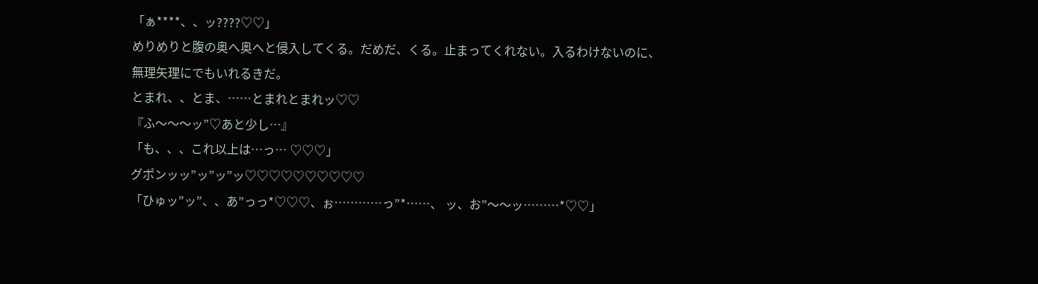「ぁ****、、ッ????♡♡」
めりめりと腹の奥へ奥へと侵入してくる。だめだ、くる。止まってくれない。入るわけないのに、無理矢理にでもいれるきだ。
とまれ、、とま、……とまれとまれッ♡♡
『ふ〜〜〜ッ”♡あと少し…』
「も、、、これ以上は…っ… ♡♡♡」
グポンッッ”ッ”ッ”ッ♡♡♡♡♡♡♡♡♡♡
「ひゅッ”ッ”、、あ”っっ*♡♡♡、ぉ…………っ”*……、 ッ、お”〜〜ッ………*♡♡」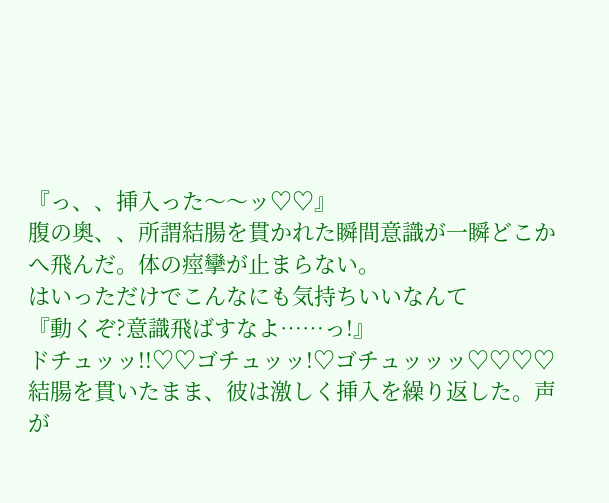『っ、、挿入った〜〜ッ♡♡』
腹の奥、、所謂結腸を貫かれた瞬間意識が一瞬どこかへ飛んだ。体の痙攣が止まらない。
はいっただけでこんなにも気持ちいいなんて
『動くぞ?意識飛ばすなよ……っ!』
ドチュッッ!!♡♡ゴチュッッ!♡ゴチュッッッ♡♡♡♡
結腸を貫いたまま、彼は激しく挿入を繰り返した。声が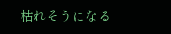枯れそうになる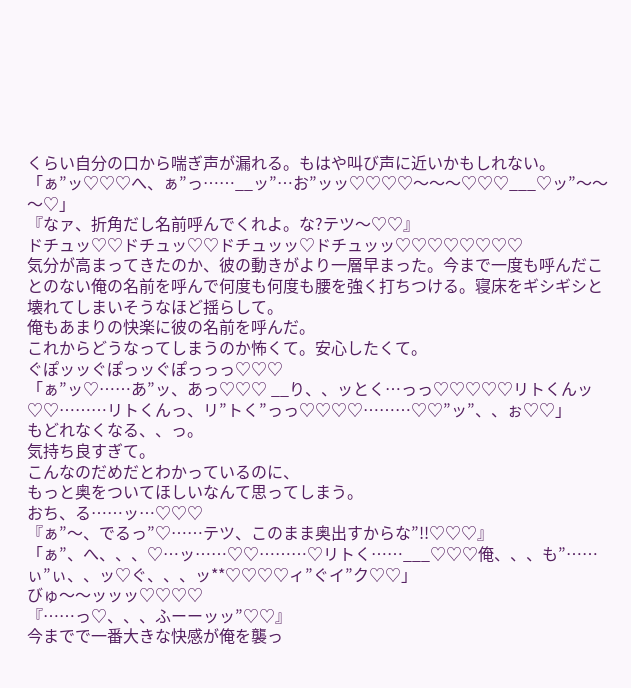くらい自分の口から喘ぎ声が漏れる。もはや叫び声に近いかもしれない。
「ぁ”ッ♡♡♡へ、ぁ”っ……__ッ”…お”ッッ♡♡♡♡〜〜〜♡♡♡___♡ッ”〜〜〜♡」
『なァ、折角だし名前呼んでくれよ。な?テツ〜♡♡』
ドチュッ♡♡ドチュッ♡♡ドチュッッ♡ドチュッッ♡♡♡♡♡♡♡♡
気分が高まってきたのか、彼の動きがより一層早まった。今まで一度も呼んだことのない俺の名前を呼んで何度も何度も腰を強く打ちつける。寝床をギシギシと壊れてしまいそうなほど揺らして。
俺もあまりの快楽に彼の名前を呼んだ。
これからどうなってしまうのか怖くて。安心したくて。
ぐぽッッぐぽっッぐぽっっっ♡♡♡
「ぁ”ッ♡……あ”ッ、あっ♡♡♡ __り、、ッとく…っっ♡♡♡♡♡リトくんッ♡♡………リトくんっ、リ”トく”っっ♡♡♡♡………♡♡”ッ”、、ぉ♡♡」
もどれなくなる、、っ。
気持ち良すぎて。
こんなのだめだとわかっているのに、
もっと奥をついてほしいなんて思ってしまう。
おち、る……ッ…♡♡♡
『ぁ”〜、でるっ”♡……テツ、このまま奥出すからな”!!♡♡♡』
「ぁ”、へ、、、♡…ッ……♡♡………♡リトく……___♡♡♡俺、、、も”……ぃ”ぃ、、ッ♡ぐ、、、ッ**♡♡♡♡ィ”ぐイ”ク♡♡」
びゅ〜〜ッッッ♡♡♡♡
『……っ♡、、、ふーーッッ”♡♡』
今までで一番大きな快感が俺を襲っ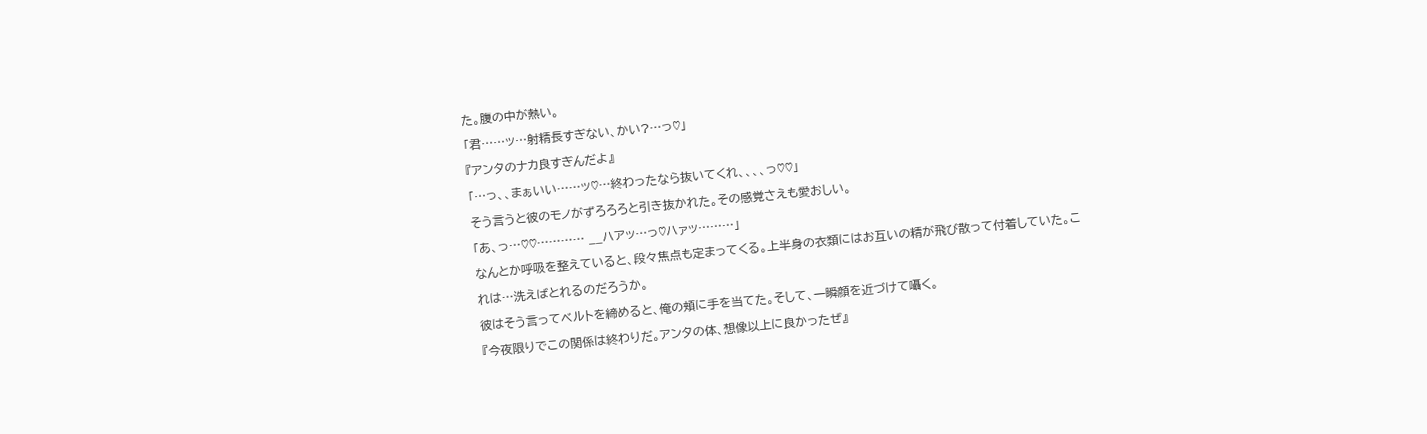た。腹の中が熱い。
「君……ッ…射精長すぎない、かい?…っ♡」
『アンタのナカ良すぎんだよ』
「…っ、、まぁいい……ッ♡…終わったなら抜いてくれ、、、、っ♡♡」
そう言うと彼のモノがずろろろと引き抜かれた。その感覚さえも愛おしい。
「あ、っ…♡♡………… __ハアッ…っ♡ハァッ………」
なんとか呼吸を整えていると、段々焦点も定まってくる。上半身の衣類にはお互いの精が飛び散って付着していた。これは…洗えばとれるのだろうか。
彼はそう言ってベルトを締めると、俺の頬に手を当てた。そして、一瞬顔を近づけて囁く。
『今夜限りでこの関係は終わりだ。アンタの体、想像以上に良かったぜ』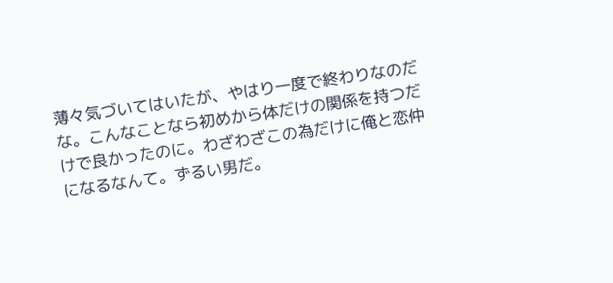薄々気づいてはいたが、やはり一度で終わりなのだな。こんなことなら初めから体だけの関係を持つだけで良かったのに。わざわざこの為だけに俺と恋仲になるなんて。ずるい男だ。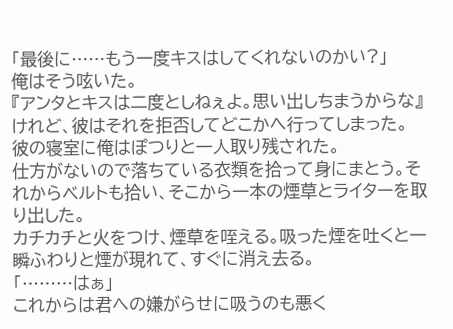「最後に……もう一度キスはしてくれないのかい?」
俺はそう呟いた。
『アンタとキスは二度としねぇよ。思い出しちまうからな』
けれど、彼はそれを拒否してどこかへ行ってしまった。
彼の寝室に俺はぽつりと一人取り残された。
仕方がないので落ちている衣類を拾って身にまとう。それからベルトも拾い、そこから一本の煙草とライターを取り出した。
カチカチと火をつけ、煙草を咥える。吸った煙を吐くと一瞬ふわりと煙が現れて、すぐに消え去る。
「………はぁ」
これからは君への嫌がらせに吸うのも悪く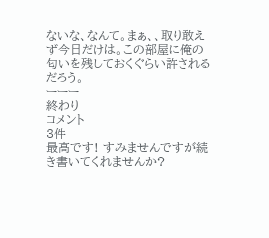ないな、なんて。まぁ、、取り敢えず今日だけは。この部屋に俺の匂いを残しておくぐらい許されるだろう。
ーーー
終わり
コメント
3件
最高です! すみませんですが続き書いてくれませんか?